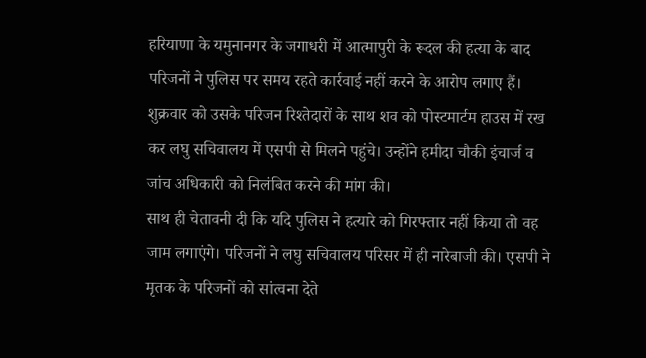हरियाणा के यमुनानगर के जगाधरी में आत्मापुरी के रूदल की हत्या के बाद परिजनों ने पुलिस पर समय रहते कार्रवाई नहीं करने के आरोप लगाए हैं। शुक्रवार को उसके परिजन रिश्तेदारों के साथ शव को पोस्टमार्टम हाउस में रख कर लघु सचिवालय में एसपी से मिलने पहुंचे। उन्होंने हमीदा चौकी इंचार्ज व जांच अधिकारी को निलंबित करने की मांग की।
साथ ही चेतावनी दी कि यदि पुलिस ने हत्यारे को गिरफ्तार नहीं किया तो वह जाम लगाएंगे। परिजनों ने लघु सचिवालय परिसर में ही नारेबाजी की। एसपी ने मृतक के परिजनों को सांत्वना देते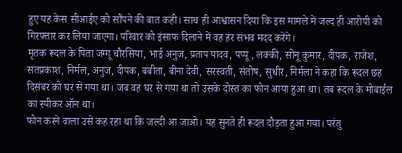हुए यह केस सीआईए को सौंपने की बात कही। साथ ही आश्वासन दिया कि इस मामले में जल्द ही आरोपी को गिरफ्तार कर लिया जाएगा। परिवार को इंसाफ दिलाने में वह हर संभव मदद करेंगे।
मृतक रूदल के पिता जग्गू चौरसिया, भाई अनुज, प्रताप यादव, पप्पू, लक्की, सोनू कुमार, दीपक, राजेश, सतप्रकाश, निर्मल, अनुज, दीपक, बबीता, बीना देवी, सरस्वती, संतोष, सुधीर, निर्मला ने कहा कि रूदल छह दिसंबर को घर से गया था। जब वह घर से गया था तो उसके दोस्त का फोन आया हुआ था। तब रूदल के मोबाईल का स्पीकर ऑन था।
फोन करने वाला उसे कह रहा था कि जल्दी आ जाओ। यह सुनते ही रूदल दौड़ता हुआ गया। परंतु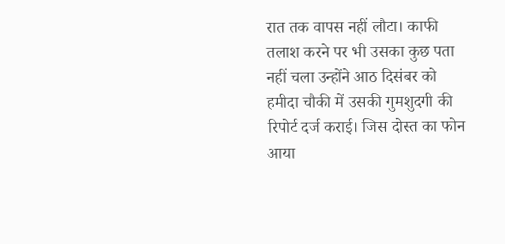रात तक वापस नहीं लौटा। काफी तलाश करने पर भी उसका कुछ पता नहीं चला उन्होंने आठ दिसंबर को हमीदा चौकी में उसकी गुमशुदगी की रिपोर्ट दर्ज कराई। जिस दोस्त का फोन आया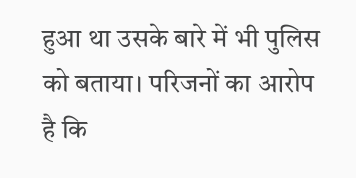हुआ था उसके बारे में भी पुलिस को बताया। परिजनों का आरोप है कि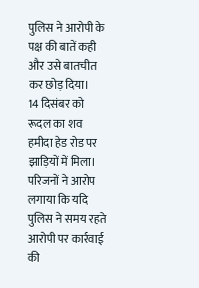पुलिस ने आरोपी के पक्ष की बातें कही और उसे बातचीत कर छोड़ दिया।
14 दिसंबर को रूदल का शव हमीदा हेड रोड पर झाड़ियों में मिला। परिजनों ने आरोप लगाया कि यदि पुलिस ने समय रहते आरोपी पर कार्रवाई की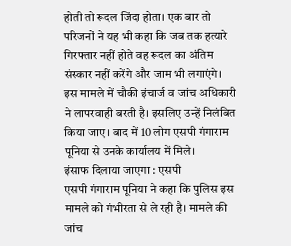होती तो रूदल जिंदा होता। एक बार तो परिजनों ने यह भी कहा कि जब तक हत्यारे गिरफ्तार नहीं होते वह रूदल का अंतिम संस्कार नहीं करेंगे और जाम भी लगाएंगे। इस मामले में चौकी इंचार्ज व जांच अधिकारी ने लापरवाही बरती है। इसलिए उन्हें निलंबित किया जाए। बाद में 10 लोग एसपी गंगाराम पूनिया से उनके कार्यालय में मिले।
इंसाफ दिलाया जाएगा : एसपी
एसपी गंगाराम पूनिया ने कहा कि पुलिस इस मामले को गंभीरता से ले रही है। मामले की जांच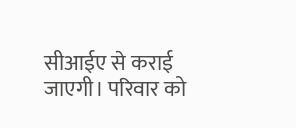सीआईए से कराई जाएगी। परिवार को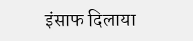इंसाफ दिलाया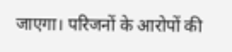जाएगा। परिजनों के आरोपों की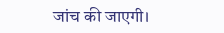जांच की जाएगी।